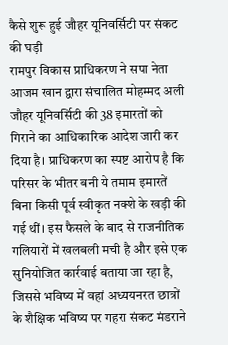कैसे शुरू हुई जौहर यूनिवर्सिटी पर संकट की घड़ी
रामपुर विकास प्राधिकरण ने सपा नेता आजम खान द्वारा संचालित मोहम्मद अली जौहर यूनिवर्सिटी की 38 इमारतों को गिराने का आधिकारिक आदेश जारी कर दिया है। प्राधिकरण का स्पष्ट आरोप है कि परिसर के भीतर बनी ये तमाम इमारतें बिना किसी पूर्व स्वीकृत नक्शे के खड़ी की गई थीं। इस फैसले के बाद से राजनीतिक गलियारों में खलबली मची है और इसे एक सुनियोजित कार्रवाई बताया जा रहा है, जिससे भविष्य में वहां अध्ययनरत छात्रों के शैक्षिक भविष्य पर गहरा संकट मंडराने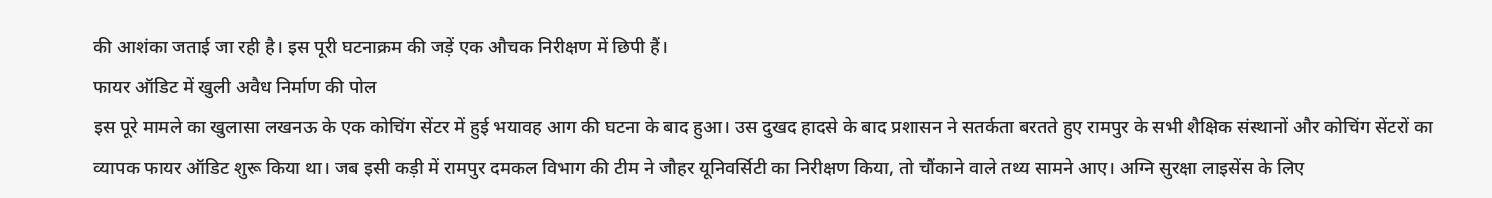की आशंका जताई जा रही है। इस पूरी घटनाक्रम की जड़ें एक औचक निरीक्षण में छिपी हैं।
फायर ऑडिट में खुली अवैध निर्माण की पोल
इस पूरे मामले का खुलासा लखनऊ के एक कोचिंग सेंटर में हुई भयावह आग की घटना के बाद हुआ। उस दुखद हादसे के बाद प्रशासन ने सतर्कता बरतते हुए रामपुर के सभी शैक्षिक संस्थानों और कोचिंग सेंटरों का व्यापक फायर ऑडिट शुरू किया था। जब इसी कड़ी में रामपुर दमकल विभाग की टीम ने जौहर यूनिवर्सिटी का निरीक्षण किया, तो चौंकाने वाले तथ्य सामने आए। अग्नि सुरक्षा लाइसेंस के लिए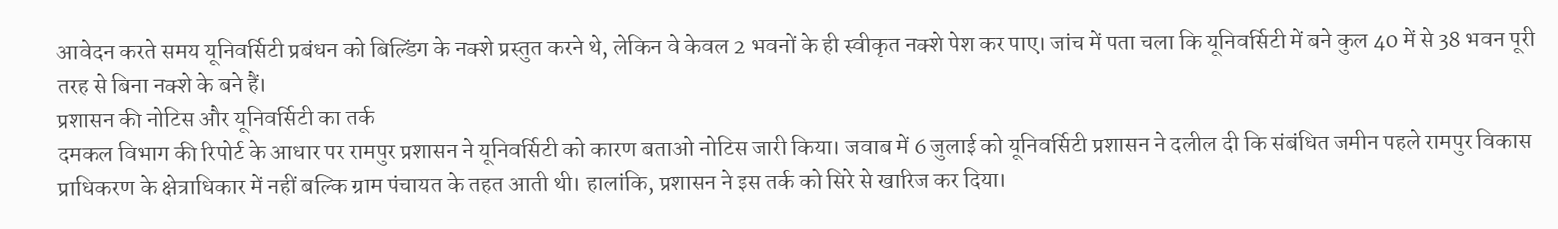आवेदन करते समय यूनिवर्सिटी प्रबंधन को बिल्डिंग के नक्शे प्रस्तुत करने थे, लेकिन वे केवल 2 भवनों के ही स्वीकृत नक्शे पेश कर पाए। जांच में पता चला कि यूनिवर्सिटी में बने कुल 40 में से 38 भवन पूरी तरह से बिना नक्शे के बने हैं।
प्रशासन की नोटिस और यूनिवर्सिटी का तर्क
दमकल विभाग की रिपोर्ट के आधार पर रामपुर प्रशासन ने यूनिवर्सिटी को कारण बताओ नोटिस जारी किया। जवाब में 6 जुलाई को यूनिवर्सिटी प्रशासन ने दलील दी कि संबंधित जमीन पहले रामपुर विकास प्राधिकरण के क्षेत्राधिकार में नहीं बल्कि ग्राम पंचायत के तहत आती थी। हालांकि, प्रशासन ने इस तर्क को सिरे से खारिज कर दिया।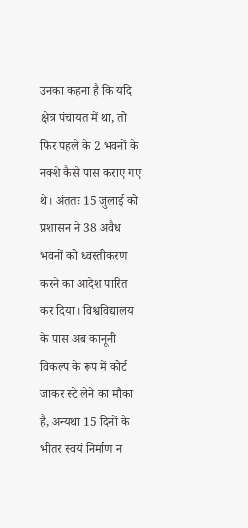उनका कहना है कि यदि क्षेत्र पंचायत में था, तो फिर पहले के 2 भवनों के नक्शे कैसे पास कराए गए थे। अंततः 15 जुलाई को प्रशासन ने 38 अवैध भवनों को ध्वस्तीकरण करने का आदेश पारित कर दिया। विश्वविद्यालय के पास अब कानूनी विकल्प के रूप में कोर्ट जाकर स्टे लेने का मौका है, अन्यथा 15 दिनों के भीतर स्वयं निर्माण न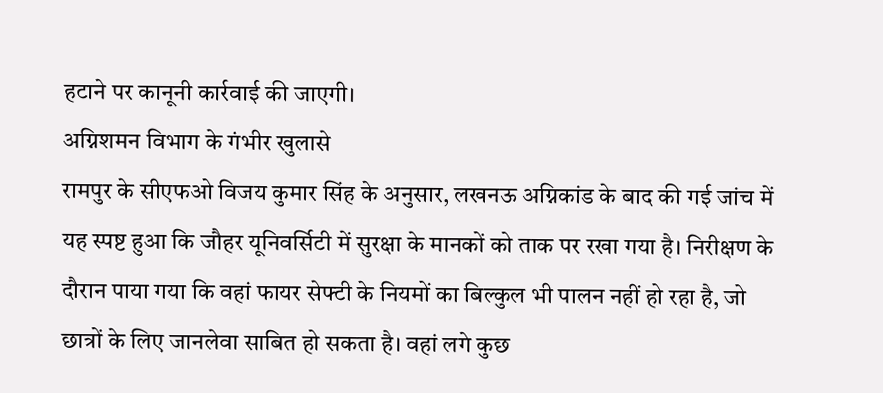हटाने पर कानूनी कार्रवाई की जाएगी।
अग्निशमन विभाग के गंभीर खुलासे
रामपुर के सीएफओ विजय कुमार सिंह के अनुसार, लखनऊ अग्निकांड के बाद की गई जांच में यह स्पष्ट हुआ कि जौहर यूनिवर्सिटी में सुरक्षा के मानकों को ताक पर रखा गया है। निरीक्षण के दौरान पाया गया कि वहां फायर सेफ्टी के नियमों का बिल्कुल भी पालन नहीं हो रहा है, जो छात्रों के लिए जानलेवा साबित हो सकता है। वहां लगे कुछ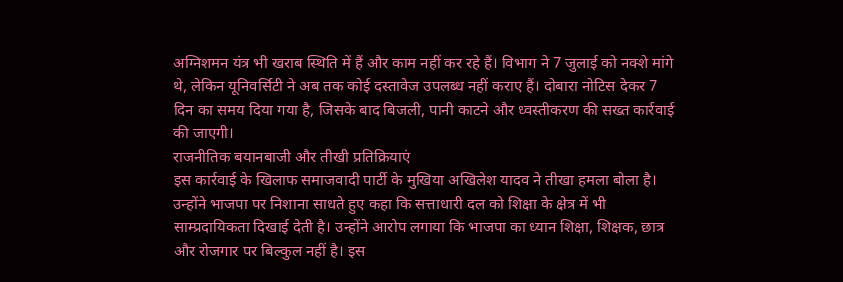अग्निशमन यंत्र भी खराब स्थिति में हैं और काम नहीं कर रहे हैं। विभाग ने 7 जुलाई को नक्शे मांगे थे, लेकिन यूनिवर्सिटी ने अब तक कोई दस्तावेज उपलब्ध नहीं कराए हैं। दोबारा नोटिस देकर 7 दिन का समय दिया गया है, जिसके बाद बिजली, पानी काटने और ध्वस्तीकरण की सख्त कार्रवाई की जाएगी।
राजनीतिक बयानबाजी और तीखी प्रतिक्रियाएं
इस कार्रवाई के खिलाफ समाजवादी पार्टी के मुखिया अखिलेश यादव ने तीखा हमला बोला है। उन्होंने भाजपा पर निशाना साधते हुए कहा कि सत्ताधारी दल को शिक्षा के क्षेत्र में भी साम्प्रदायिकता दिखाई देती है। उन्होंने आरोप लगाया कि भाजपा का ध्यान शिक्षा, शिक्षक, छात्र और रोजगार पर बिल्कुल नहीं है। इस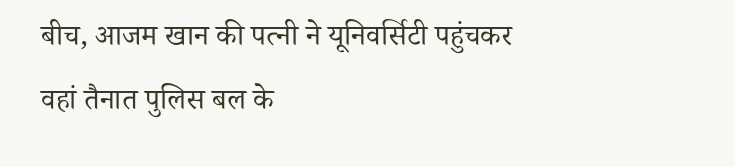बीच, आजम खान की पत्नी ने यूनिवर्सिटी पहुंचकर वहां तैनात पुलिस बल के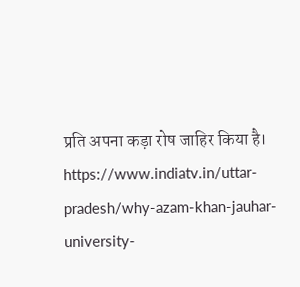प्रति अपना कड़ा रोष जाहिर किया है।
https://www.indiatv.in/uttar-pradesh/why-azam-khan-jauhar-university-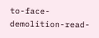to-face-demolition-read-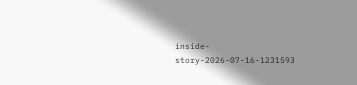inside-story-2026-07-16-1231593